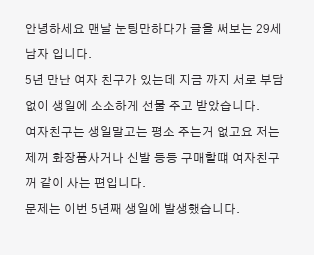안녕하세요 맨날 눈팅만하다가 글을 써보는 29세 남자 입니다.
5년 만난 여자 친구가 있는데 지금 까지 서로 부담없이 생일에 소소하게 선물 주고 받았습니다.
여자친구는 생일말고는 평소 주는거 없고요 저는 제꺼 화장품사거나 신발 등등 구매할떄 여자친구꺼 같이 사는 편입니다.
문제는 이번 5년째 생일에 발생했습니다.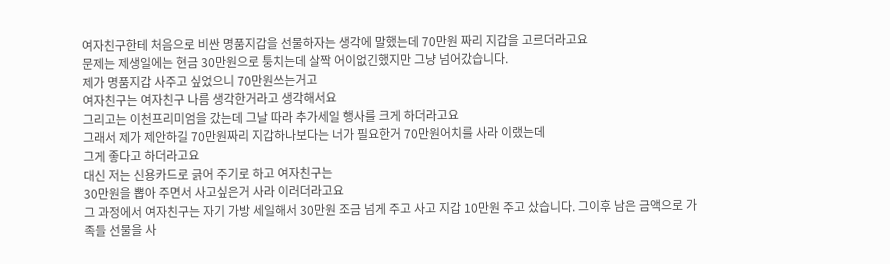여자친구한테 처음으로 비싼 명품지갑을 선물하자는 생각에 말했는데 70만원 짜리 지갑을 고르더라고요
문제는 제생일에는 현금 30만원으로 퉁치는데 살짝 어이없긴했지만 그냥 넘어갔습니다.
제가 명품지갑 사주고 싶었으니 70만원쓰는거고
여자친구는 여자친구 나름 생각한거라고 생각해서요
그리고는 이천프리미엄을 갔는데 그날 따라 추가세일 행사를 크게 하더라고요
그래서 제가 제안하길 70만원짜리 지갑하나보다는 너가 필요한거 70만원어치를 사라 이랬는데
그게 좋다고 하더라고요
대신 저는 신용카드로 긁어 주기로 하고 여자친구는
30만원을 뽑아 주면서 사고싶은거 사라 이러더라고요
그 과정에서 여자친구는 자기 가방 세일해서 30만원 조금 넘게 주고 사고 지갑 10만원 주고 샀습니다. 그이후 남은 금액으로 가족들 선물을 사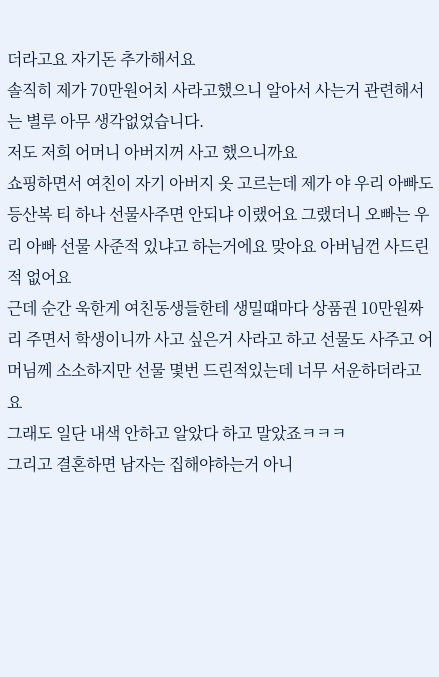더라고요 자기돈 추가해서요
솔직히 제가 70만원어치 사라고했으니 알아서 사는거 관련해서는 별루 아무 생각없었습니다.
저도 저희 어머니 아버지꺼 사고 했으니까요
쇼핑하면서 여친이 자기 아버지 옷 고르는데 제가 야 우리 아빠도 등산복 티 하나 선물사주면 안되냐 이랬어요 그랬더니 오빠는 우리 아빠 선물 사준적 있냐고 하는거에요 맞아요 아버님껀 사드린적 없어요
근데 순간 욱한게 여친동생들한테 생밀떄마다 상품권 10만원짜리 주면서 학생이니까 사고 싶은거 사라고 하고 선물도 사주고 어머님께 소소하지만 선물 몇번 드린적있는데 너무 서운하더라고요
그래도 일단 내색 안하고 알았다 하고 말았죠ㅋㅋㅋ
그리고 결혼하면 남자는 집해야하는거 아니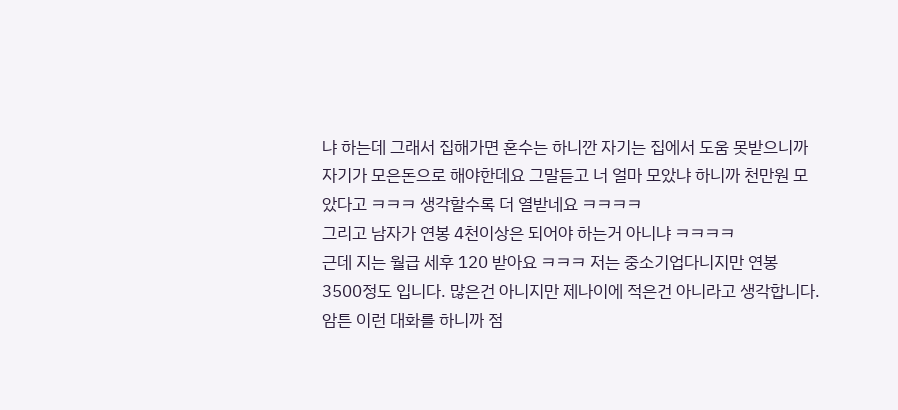냐 하는데 그래서 집해가면 혼수는 하니깐 자기는 집에서 도움 못받으니까 자기가 모은돈으로 해야한데요 그말듣고 너 얼마 모았냐 하니까 천만원 모았다고 ㅋㅋㅋ 생각할수록 더 열받네요 ㅋㅋㅋㅋ
그리고 남자가 연봉 4천이상은 되어야 하는거 아니냐 ㅋㅋㅋㅋ
근데 지는 월급 세후 120 받아요 ㅋㅋㅋ 저는 중소기업다니지만 연봉 3500정도 입니다. 많은건 아니지만 제나이에 적은건 아니라고 생각합니다. 암튼 이런 대화를 하니까 점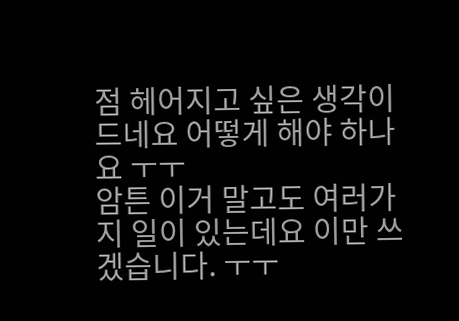점 헤어지고 싶은 생각이 드네요 어떻게 해야 하나요 ㅜㅜ
암튼 이거 말고도 여러가지 일이 있는데요 이만 쓰겠습니다. ㅜㅜ